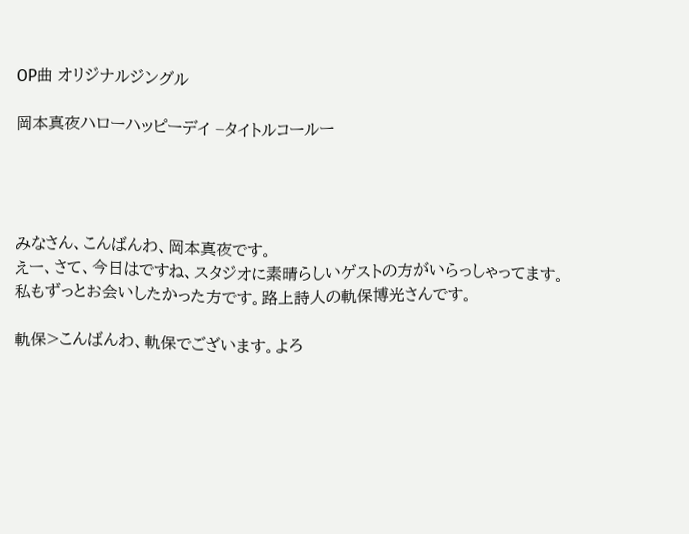OP曲 オリジナルジングル

岡本真夜ハローハッピーデイ −タイトルコールー




みなさん、こんばんわ、岡本真夜です。
えー、さて、今日はですね、スタジオに素晴らしいゲストの方がいらっしゃってます。
私もずっとお会いしたかった方です。路上詩人の軌保博光さんです。

軌保>こんばんわ、軌保でございます。よろ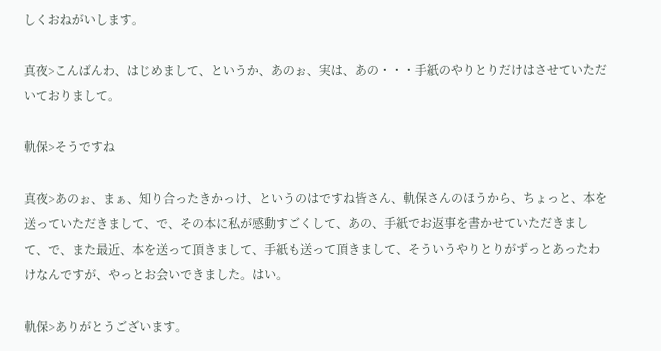しくおねがいします。

真夜>こんばんわ、はじめまして、というか、あのぉ、実は、あの・・・手紙のやりとりだけはさせていただいておりまして。

軌保>そうですね

真夜>あのぉ、まぁ、知り合ったきかっけ、というのはですね皆さん、軌保さんのほうから、ちょっと、本を送っていただきまして、で、その本に私が感動すごくして、あの、手紙でお返事を書かせていただきまして、で、また最近、本を送って頂きまして、手紙も送って頂きまして、そういうやりとりがずっとあったわけなんですが、やっとお会いできました。はい。

軌保>ありがとうございます。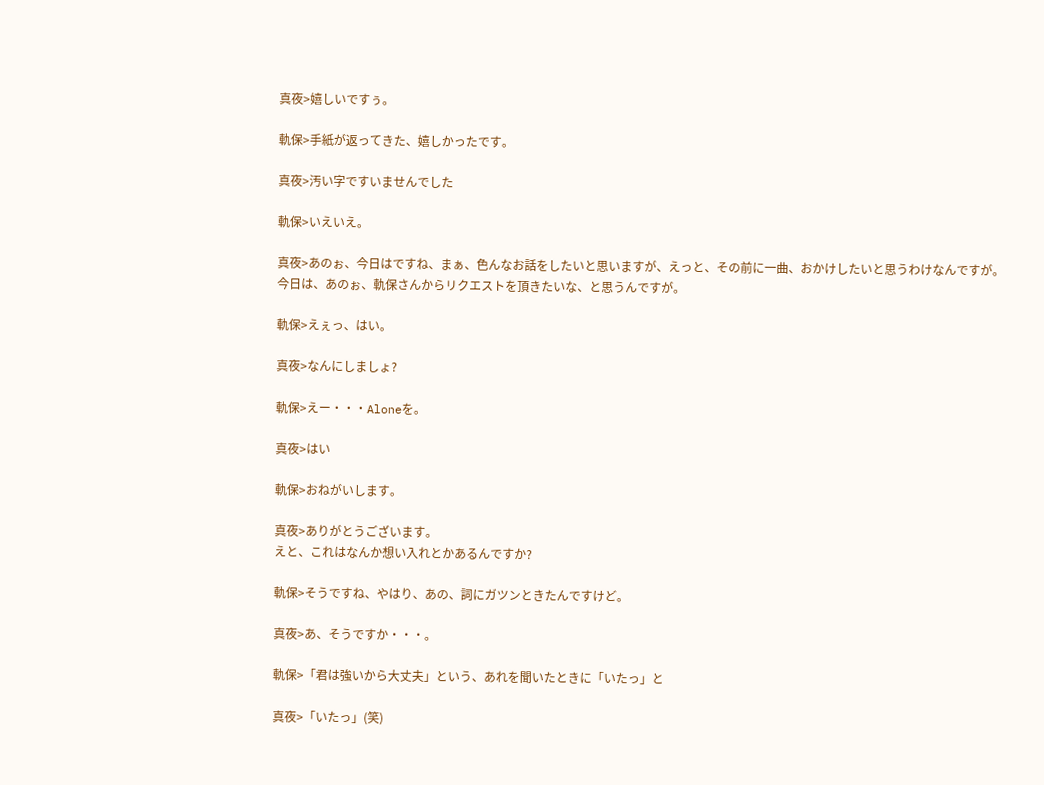真夜>嬉しいですぅ。

軌保>手紙が返ってきた、嬉しかったです。

真夜>汚い字ですいませんでした

軌保>いえいえ。

真夜>あのぉ、今日はですね、まぁ、色んなお話をしたいと思いますが、えっと、その前に一曲、おかけしたいと思うわけなんですが。
今日は、あのぉ、軌保さんからリクエストを頂きたいな、と思うんですが。

軌保>えぇっ、はい。

真夜>なんにしましょ?

軌保>えー・・・Aloneを。

真夜>はい

軌保>おねがいします。

真夜>ありがとうございます。
えと、これはなんか想い入れとかあるんですか?

軌保>そうですね、やはり、あの、詞にガツンときたんですけど。

真夜>あ、そうですか・・・。

軌保>「君は強いから大丈夫」という、あれを聞いたときに「いたっ」と

真夜>「いたっ」(笑)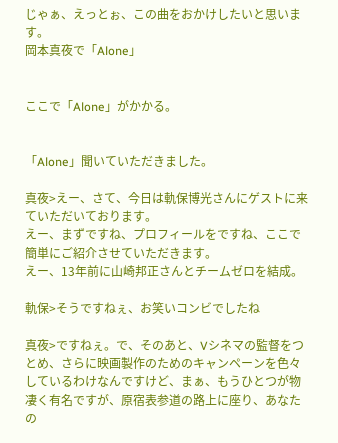じゃぁ、えっとぉ、この曲をおかけしたいと思います。
岡本真夜で「Alone」


ここで「Alone」がかかる。


「Alone」聞いていただきました。

真夜>えー、さて、今日は軌保博光さんにゲストに来ていただいております。
えー、まずですね、プロフィールをですね、ここで簡単にご紹介させていただきます。
えー、13年前に山崎邦正さんとチームゼロを結成。

軌保>そうですねぇ、お笑いコンビでしたね

真夜>ですねぇ。で、そのあと、Vシネマの監督をつとめ、さらに映画製作のためのキャンペーンを色々しているわけなんですけど、まぁ、もうひとつが物凄く有名ですが、原宿表参道の路上に座り、あなたの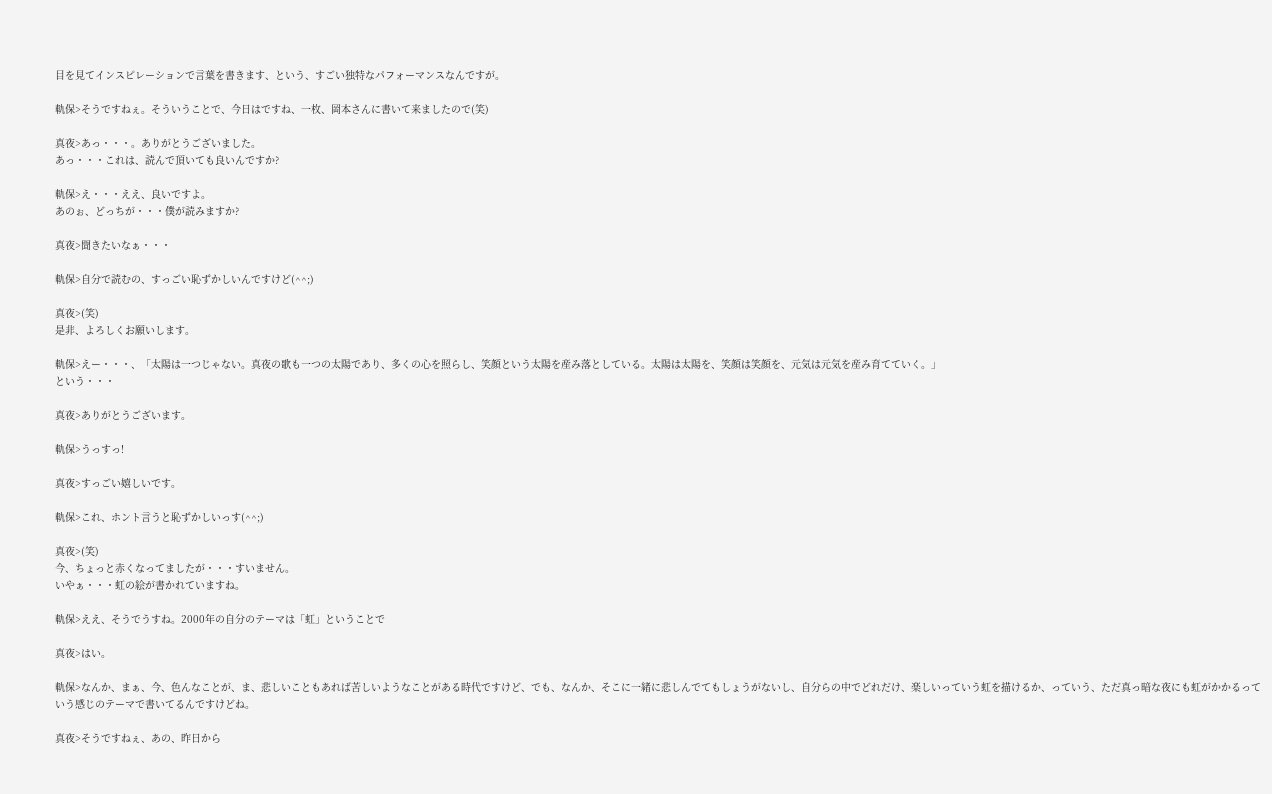目を見てインスピレーションで言葉を書きます、という、すごい独特なパフォーマンスなんですが。

軌保>そうですねぇ。そういうことで、今日はですね、一枚、岡本さんに書いて来ましたので(笑)

真夜>あっ・・・。ありがとうございました。
あっ・・・これは、読んで頂いても良いんですか?

軌保>え・・・ええ、良いですよ。
あのぉ、どっちが・・・僕が読みますか?

真夜>聞きたいなぁ・・・

軌保>自分で読むの、すっごい恥ずかしいんですけど(^^;)

真夜>(笑)
是非、よろしくお願いします。

軌保>えー・・・、「太陽は一つじゃない。真夜の歌も一つの太陽であり、多くの心を照らし、笑顔という太陽を産み落としている。太陽は太陽を、笑顔は笑顔を、元気は元気を産み育てていく。」
という・・・

真夜>ありがとうございます。

軌保>うっすっ!

真夜>すっごい嬉しいです。

軌保>これ、ホント言うと恥ずかしいっす(^^;)

真夜>(笑)
今、ちょっと赤くなってましたが・・・すいません。
いやぁ・・・虹の絵が書かれていますね。

軌保>ええ、そうでうすね。2000年の自分のテーマは「虹」ということで

真夜>はい。

軌保>なんか、まぁ、今、色んなことが、ま、悲しいこともあれば苦しいようなことがある時代ですけど、でも、なんか、そこに一緒に悲しんでてもしょうがないし、自分らの中でどれだけ、楽しいっていう虹を描けるか、っていう、ただ真っ暗な夜にも虹がかかるっていう感じのテーマで書いてるんですけどね。

真夜>そうですねぇ、あの、昨日から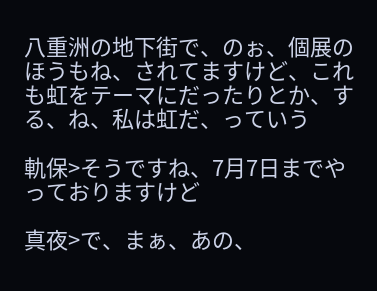八重洲の地下街で、のぉ、個展のほうもね、されてますけど、これも虹をテーマにだったりとか、する、ね、私は虹だ、っていう

軌保>そうですね、7月7日までやっておりますけど

真夜>で、まぁ、あの、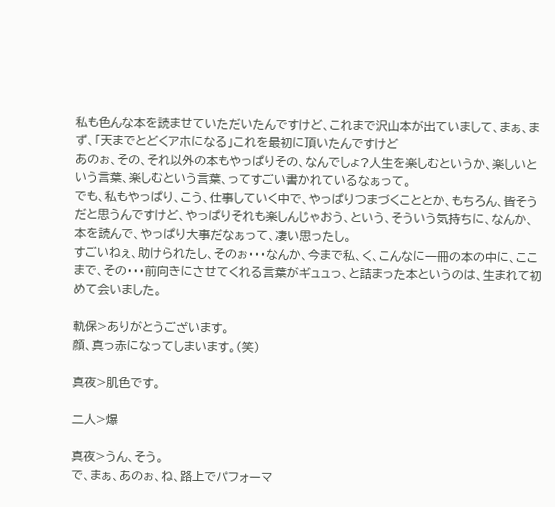私も色んな本を読ませていただいたんですけど、これまで沢山本が出ていまして、まぁ、まず、「天までとどくアホになる」これを最初に頂いたんですけど
あのぉ、その、それ以外の本もやっぱりその、なんでしょ?人生を楽しむというか、楽しいという言葉、楽しむという言葉、ってすごい書かれているなぁって。
でも、私もやっぱり、こう、仕事していく中で、やっぱりつまづくこととか、もちろん、皆そうだと思うんですけど、やっぱりそれも楽しんじゃおう、という、そういう気持ちに、なんか、本を読んで、やっぱり大事だなぁって、凄い思ったし。
すごいねぇ、助けられたし、そのぉ・・・なんか、今まで私、く、こんなに一冊の本の中に、ここまで、その・・・前向きにさせてくれる言葉がギュュっ、と詰まった本というのは、生まれて初めて会いました。

軌保>ありがとうございます。
顔、真っ赤になってしまいます。(笑)

真夜>肌色です。

二人>爆

真夜>うん、そう。
で、まぁ、あのぉ、ね、路上でパフォーマ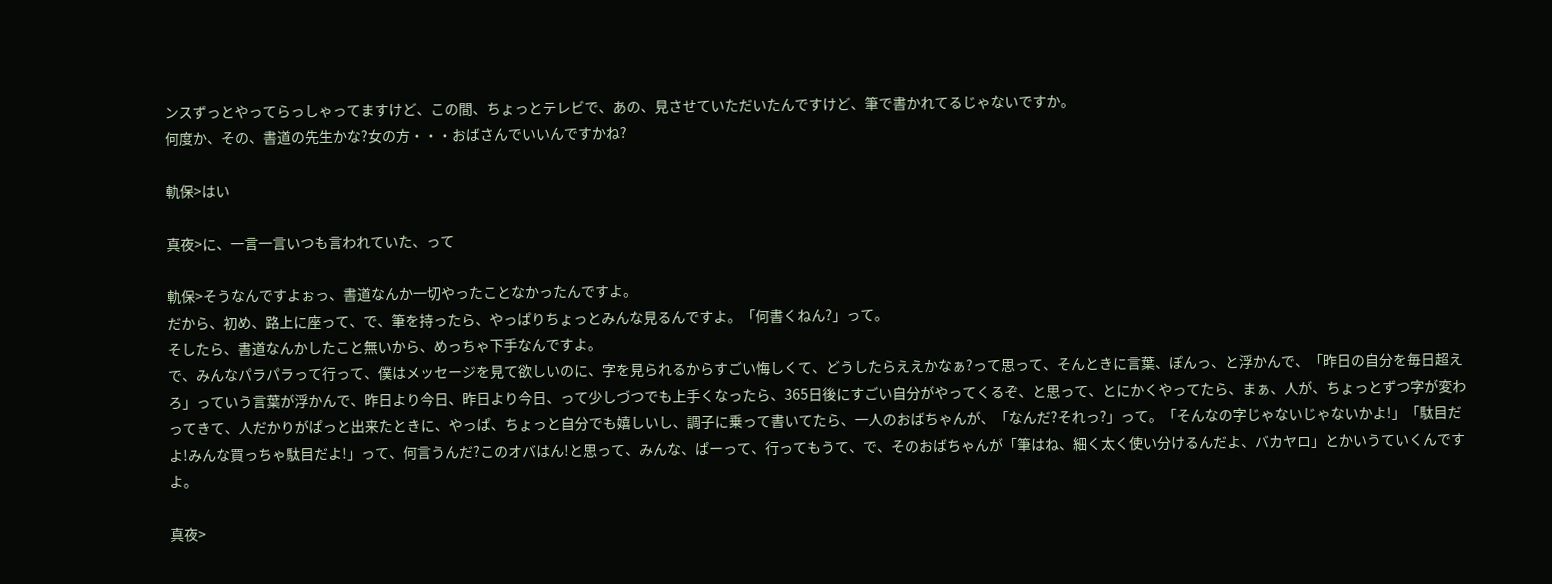ンスずっとやってらっしゃってますけど、この間、ちょっとテレビで、あの、見させていただいたんですけど、筆で書かれてるじゃないですか。
何度か、その、書道の先生かな?女の方・・・おばさんでいいんですかね?

軌保>はい

真夜>に、一言一言いつも言われていた、って

軌保>そうなんですよぉっ、書道なんか一切やったことなかったんですよ。
だから、初め、路上に座って、で、筆を持ったら、やっぱりちょっとみんな見るんですよ。「何書くねん?」って。
そしたら、書道なんかしたこと無いから、めっちゃ下手なんですよ。
で、みんなパラパラって行って、僕はメッセージを見て欲しいのに、字を見られるからすごい悔しくて、どうしたらええかなぁ?って思って、そんときに言葉、ぽんっ、と浮かんで、「昨日の自分を毎日超えろ」っていう言葉が浮かんで、昨日より今日、昨日より今日、って少しづつでも上手くなったら、365日後にすごい自分がやってくるぞ、と思って、とにかくやってたら、まぁ、人が、ちょっとずつ字が変わってきて、人だかりがぱっと出来たときに、やっぱ、ちょっと自分でも嬉しいし、調子に乗って書いてたら、一人のおばちゃんが、「なんだ?それっ?」って。「そんなの字じゃないじゃないかよ!」「駄目だよ!みんな買っちゃ駄目だよ!」って、何言うんだ?このオバはん!と思って、みんな、ぱーって、行ってもうて、で、そのおばちゃんが「筆はね、細く太く使い分けるんだよ、バカヤロ」とかいうていくんですよ。

真夜>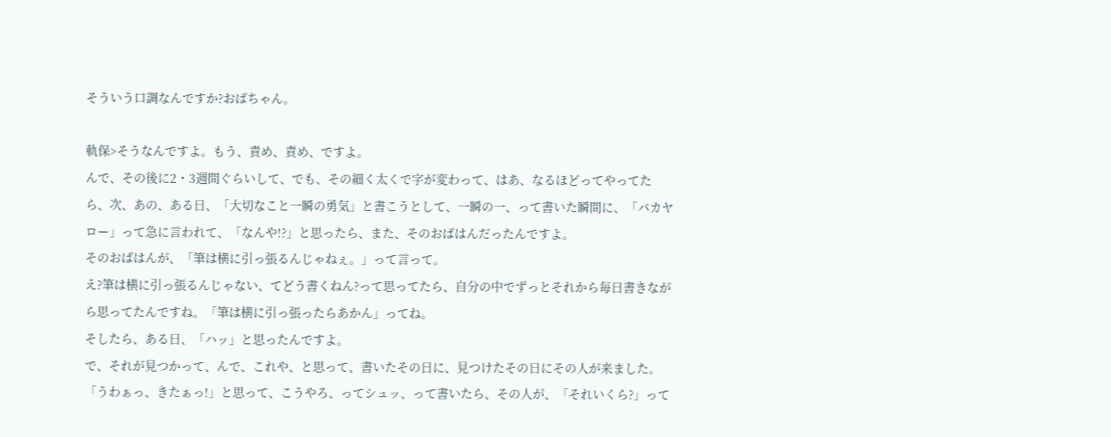そういう口調なんですか?おばちゃん。

軌保>そうなんですよ。もう、責め、責め、ですよ。
んで、その後に2・3週間ぐらいして、でも、その細く太くで字が変わって、はあ、なるほどってやってたら、次、あの、ある日、「大切なこと一瞬の勇気」と書こうとして、一瞬の一、って書いた瞬間に、「バカヤロー」って急に言われて、「なんや!?」と思ったら、また、そのおばはんだったんですよ。
そのおばはんが、「筆は横に引っ張るんじゃねぇ。」って言って。
え?筆は横に引っ張るんじゃない、てどう書くねん?って思ってたら、自分の中でずっとそれから毎日書きながら思ってたんですね。「筆は横に引っ張ったらあかん」ってね。
そしたら、ある日、「ハッ」と思ったんですよ。
で、それが見つかって、んで、これや、と思って、書いたその日に、見つけたその日にその人が来ました。「うわぁっ、きたぁっ!」と思って、こうやろ、ってシュッ、って書いたら、その人が、「それいくら?」って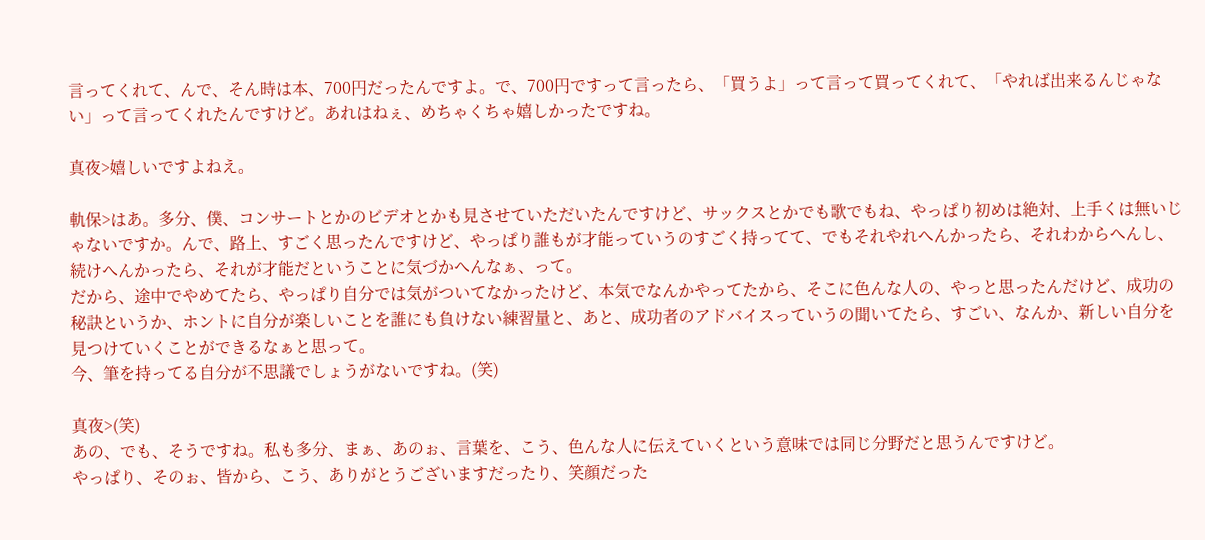言ってくれて、んで、そん時は本、700円だったんですよ。で、700円ですって言ったら、「買うよ」って言って買ってくれて、「やれば出来るんじゃない」って言ってくれたんですけど。あれはねぇ、めちゃくちゃ嬉しかったですね。

真夜>嬉しいですよねえ。

軌保>はあ。多分、僕、コンサートとかのビデオとかも見させていただいたんですけど、サックスとかでも歌でもね、やっぱり初めは絶対、上手くは無いじゃないですか。んで、路上、すごく思ったんですけど、やっぱり誰もが才能っていうのすごく持ってて、でもそれやれへんかったら、それわからへんし、続けへんかったら、それが才能だということに気づかへんなぁ、って。
だから、途中でやめてたら、やっぱり自分では気がついてなかったけど、本気でなんかやってたから、そこに色んな人の、やっと思ったんだけど、成功の秘訣というか、ホントに自分が楽しいことを誰にも負けない練習量と、あと、成功者のアドバイスっていうの聞いてたら、すごい、なんか、新しい自分を見つけていくことができるなぁと思って。
今、筆を持ってる自分が不思議でしょうがないですね。(笑)

真夜>(笑)
あの、でも、そうですね。私も多分、まぁ、あのぉ、言葉を、こう、色んな人に伝えていくという意味では同じ分野だと思うんですけど。
やっぱり、そのぉ、皆から、こう、ありがとうございますだったり、笑顔だった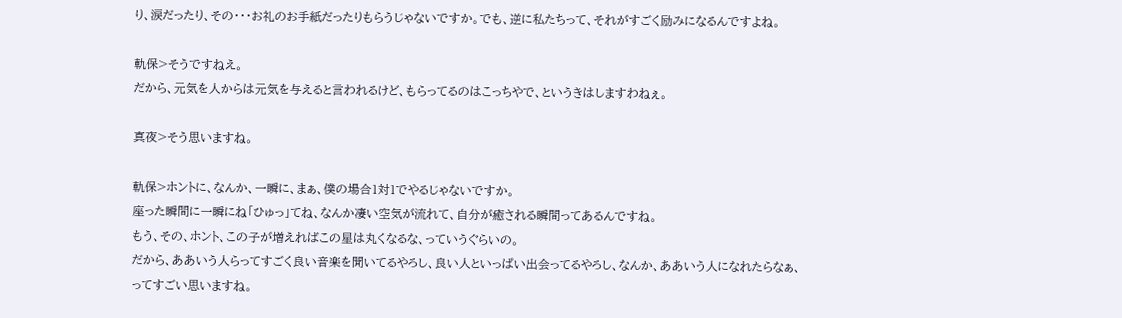り、涙だったり、その・・・お礼のお手紙だったりもらうじゃないですか。でも、逆に私たちって、それがすごく励みになるんですよね。

軌保>そうですねえ。
だから、元気を人からは元気を与えると言われるけど、もらってるのはこっちやで、というきはしますわねぇ。

真夜>そう思いますね。

軌保>ホントに、なんか、一瞬に、まぁ、僕の場合1対1でやるじゃないですか。
座った瞬間に一瞬にね「ひゅっ」てね、なんか凄い空気が流れて、自分が癒される瞬間ってあるんですね。
もう、その、ホント、この子が増えればこの星は丸くなるな、っていうぐらいの。
だから、ああいう人らってすごく良い音楽を聞いてるやろし、良い人といっぱい出会ってるやろし、なんか、ああいう人になれたらなぁ、ってすごい思いますね。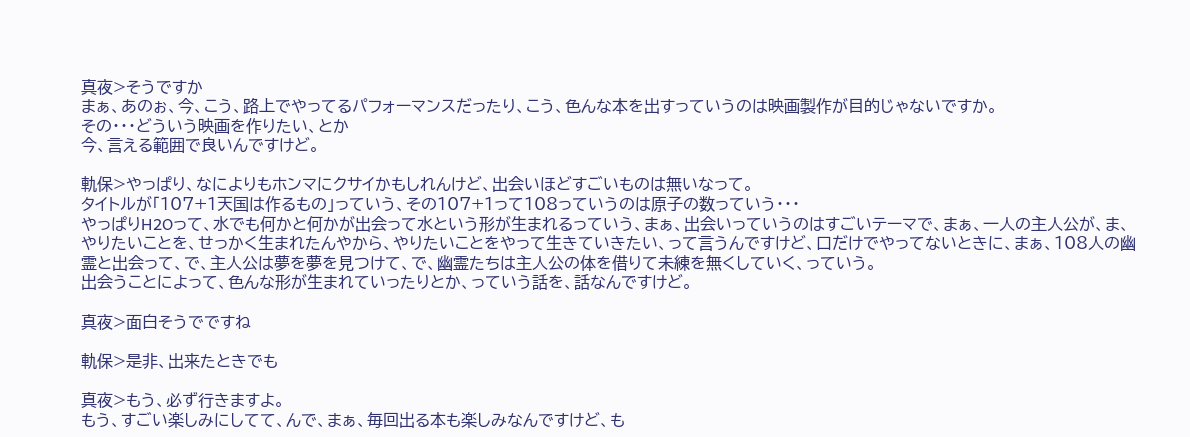真夜>そうですか
まぁ、あのぉ、今、こう、路上でやってるパフォーマンスだったり、こう、色んな本を出すっていうのは映画製作が目的じゃないですか。
その・・・どういう映画を作りたい、とか
今、言える範囲で良いんですけど。

軌保>やっぱり、なによりもホンマにクサイかもしれんけど、出会いほどすごいものは無いなって。
タイトルが「107+1天国は作るもの」っていう、その107+1って108っていうのは原子の数っていう・・・
やっぱりH2Oって、水でも何かと何かが出会って水という形が生まれるっていう、まぁ、出会いっていうのはすごいテーマで、まぁ、一人の主人公が、ま、やりたいことを、せっかく生まれたんやから、やりたいことをやって生きていきたい、って言うんですけど、口だけでやってないときに、まぁ、108人の幽霊と出会って、で、主人公は夢を夢を見つけて、で、幽霊たちは主人公の体を借りて未練を無くしていく、っていう。
出会うことによって、色んな形が生まれていったりとか、っていう話を、話なんですけど。

真夜>面白そうでですね

軌保>是非、出来たときでも

真夜>もう、必ず行きますよ。
もう、すごい楽しみにしてて、んで、まぁ、毎回出る本も楽しみなんですけど、も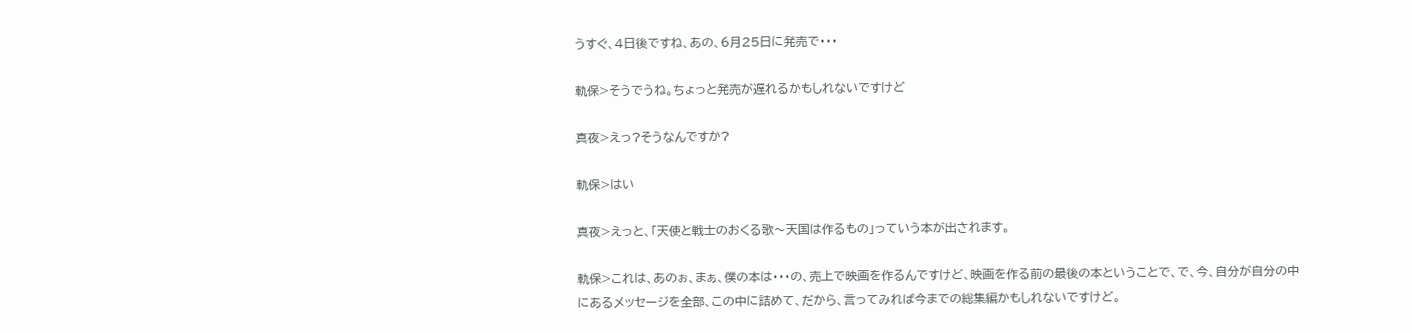うすぐ、4日後ですね、あの、6月25日に発売で・・・

軌保>そうでうね。ちょっと発売が遅れるかもしれないですけど

真夜>えっ?そうなんですか?

軌保>はい

真夜>えっと、「天使と戦士のおくる歌〜天国は作るもの」っていう本が出されます。

軌保>これは、あのぉ、まぁ、僕の本は・・・の、売上で映画を作るんですけど、映画を作る前の最後の本ということで、で、今、自分が自分の中にあるメッセージを全部、この中に詰めて、だから、言ってみれば今までの総集編かもしれないですけど。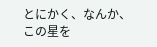とにかく、なんか、この星を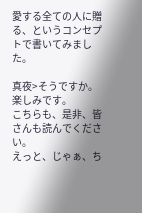愛する全ての人に贈る、というコンセプトで書いてみました。

真夜>そうですか。楽しみです。
こちらも、是非、皆さんも読んでください。
えっと、じゃぁ、ち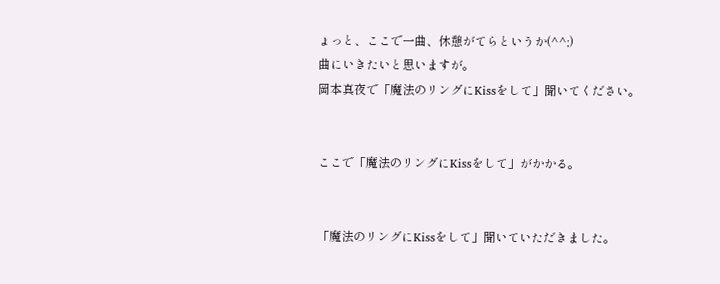ょっと、ここで一曲、休憩がてらというか(^^;)
曲にいきたいと思いますが。
岡本真夜で「魔法のリングにKissをして」聞いてください。


ここで「魔法のリングにKissをして」がかかる。


「魔法のリングにKissをして」聞いていただきました。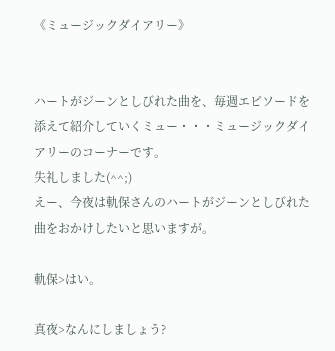《ミュージックダイアリー》


ハートがジーンとしびれた曲を、毎週エピソードを添えて紹介していくミュー・・・ミュージックダイアリーのコーナーです。
失礼しました(^^;)
えー、今夜は軌保さんのハートがジーンとしびれた曲をおかけしたいと思いますが。

軌保>はい。

真夜>なんにしましょう?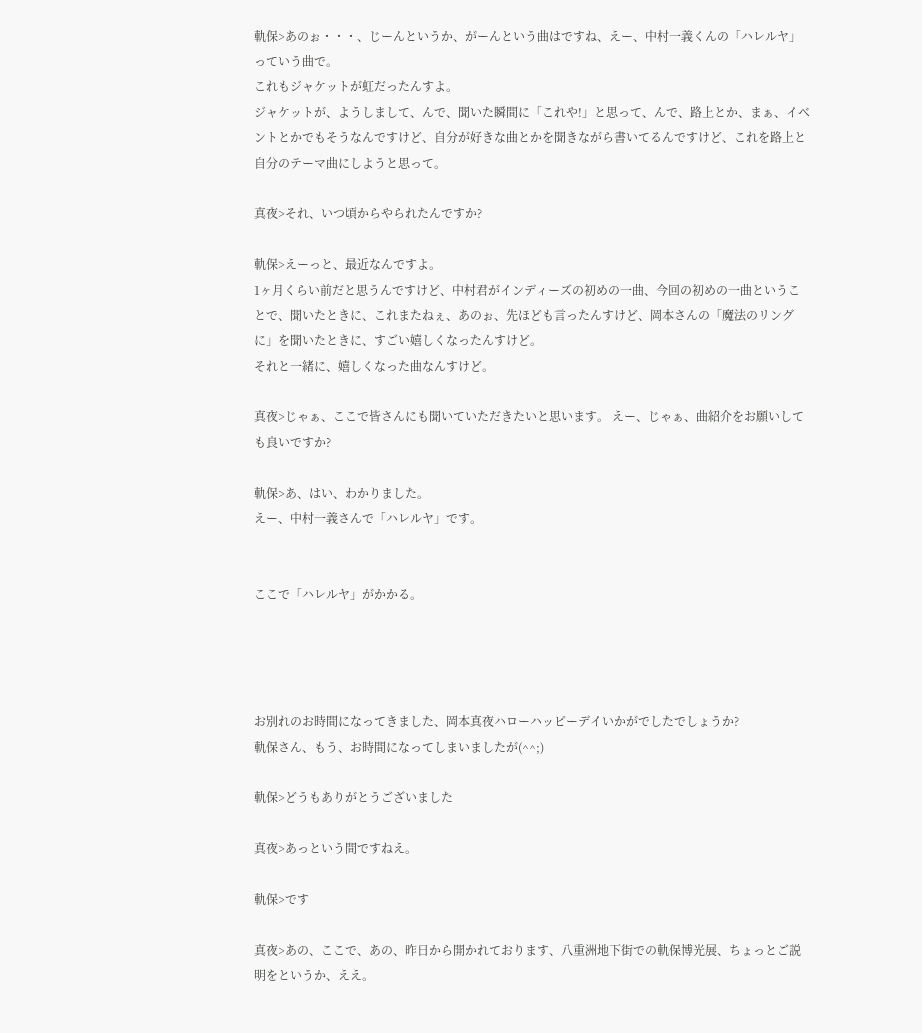軌保>あのぉ・・・、じーんというか、がーんという曲はですね、えー、中村一義くんの「ハレルヤ」っていう曲で。
これもジャケットが虹だったんすよ。
ジャケットが、ようしまして、んで、聞いた瞬間に「これや!」と思って、んで、路上とか、まぁ、イベントとかでもそうなんですけど、自分が好きな曲とかを聞きながら書いてるんですけど、これを路上と自分のテーマ曲にしようと思って。

真夜>それ、いつ頃からやられたんですか?

軌保>えーっと、最近なんですよ。
1ヶ月くらい前だと思うんですけど、中村君がインディーズの初めの一曲、今回の初めの一曲ということで、聞いたときに、これまたねぇ、あのぉ、先ほども言ったんすけど、岡本さんの「魔法のリングに」を聞いたときに、すごい嬉しくなったんすけど。
それと一緒に、嬉しくなった曲なんすけど。

真夜>じゃぁ、ここで皆さんにも聞いていただきたいと思います。 えー、じゃぁ、曲紹介をお願いしても良いですか?

軌保>あ、はい、わかりました。
えー、中村一義さんで「ハレルヤ」です。


ここで「ハレルヤ」がかかる。




お別れのお時間になってきました、岡本真夜ハローハッピーデイいかがでしたでしょうか?
軌保さん、もう、お時間になってしまいましたが(^^;)

軌保>どうもありがとうございました

真夜>あっという間ですねえ。

軌保>です

真夜>あの、ここで、あの、昨日から開かれております、八重洲地下街での軌保博光展、ちょっとご説明をというか、ええ。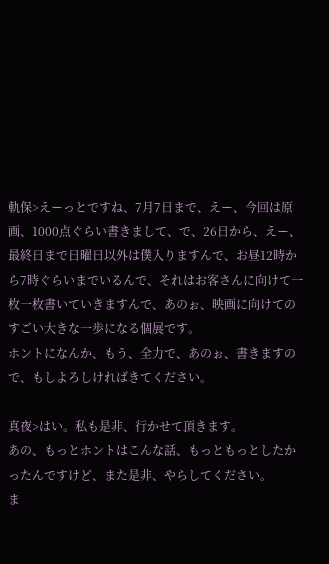軌保>えーっとですね、7月7日まで、えー、今回は原画、1000点ぐらい書きまして、で、26日から、えー、最終日まで日曜日以外は僕入りますんで、お昼12時から7時ぐらいまでいるんで、それはお客さんに向けて一枚一枚書いていきますんで、あのぉ、映画に向けてのすごい大きな一歩になる個展です。
ホントになんか、もう、全力で、あのぉ、書きますので、もしよろしければきてください。

真夜>はい。私も是非、行かせて頂きます。
あの、もっとホントはこんな話、もっともっとしたかったんですけど、また是非、やらしてください。
ま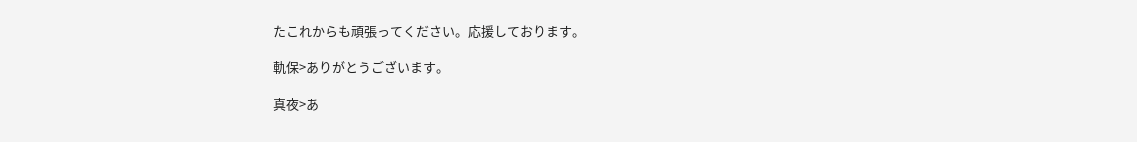たこれからも頑張ってください。応援しております。

軌保>ありがとうございます。

真夜>あ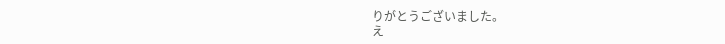りがとうございました。
え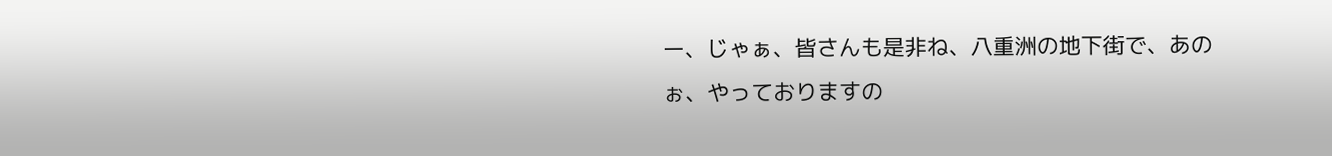ー、じゃぁ、皆さんも是非ね、八重洲の地下街で、あのぉ、やっておりますの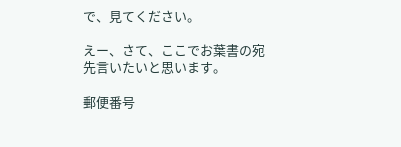で、見てください。

えー、さて、ここでお葉書の宛先言いたいと思います。

郵便番号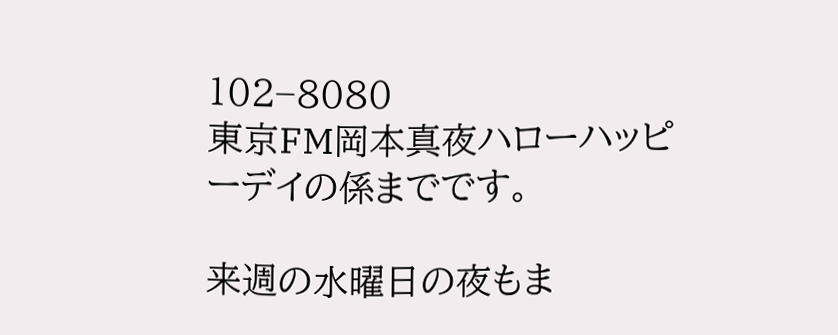102−8080
東京FM岡本真夜ハローハッピーデイの係までです。

来週の水曜日の夜もま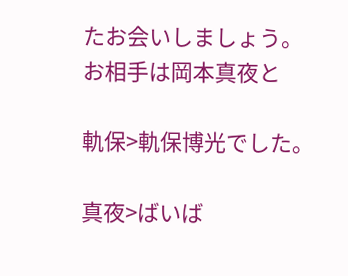たお会いしましょう。
お相手は岡本真夜と

軌保>軌保博光でした。

真夜>ばいば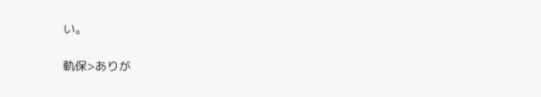い。

軌保>ありが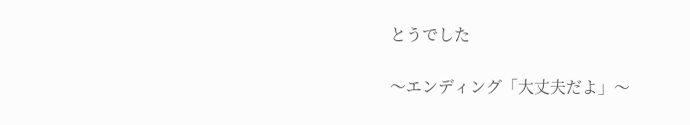とうでした

〜エンディング「大丈夫だよ」〜